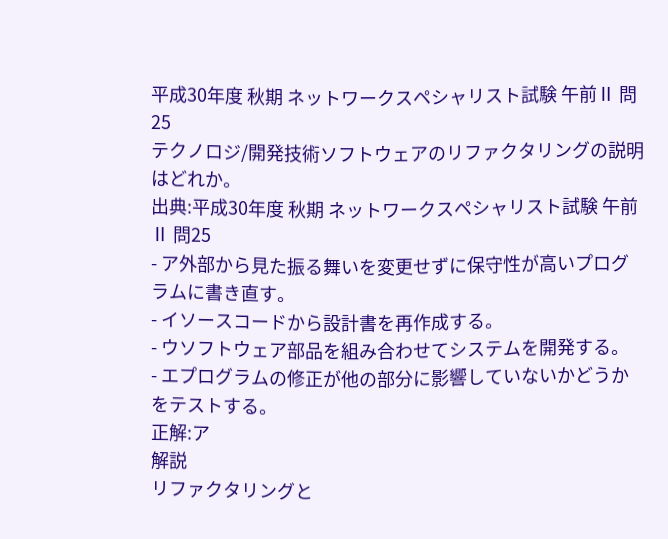平成30年度 秋期 ネットワークスペシャリスト試験 午前Ⅱ 問25
テクノロジ/開発技術ソフトウェアのリファクタリングの説明はどれか。
出典:平成30年度 秋期 ネットワークスペシャリスト試験 午前Ⅱ 問25
- ア外部から見た振る舞いを変更せずに保守性が高いプログラムに書き直す。
- イソースコードから設計書を再作成する。
- ウソフトウェア部品を組み合わせてシステムを開発する。
- エプログラムの修正が他の部分に影響していないかどうかをテストする。
正解:ア
解説
リファクタリングと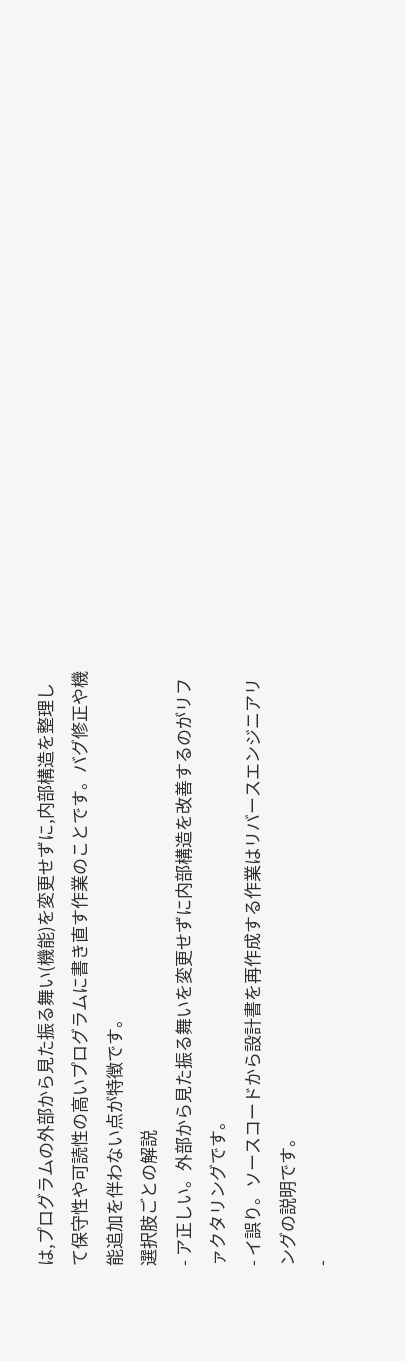は,プログラムの外部から見た振る舞い(機能)を変更せずに,内部構造を整理して保守性や可読性の高いプログラムに書き直す作業のことです。バグ修正や機能追加を伴わない点が特徴です。
選択肢ごとの解説
- ア正しい。外部から見た振る舞いを変更せずに内部構造を改善するのがリファクタリングです。
- イ誤り。ソースコードから設計書を再作成する作業はリバースエンジニアリングの説明です。
-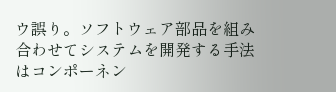ウ誤り。ソフトウェア部品を組み合わせてシステムを開発する手法はコンポーネン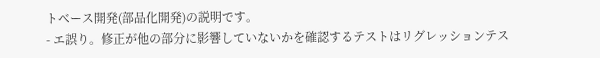トベース開発(部品化開発)の説明です。
- エ誤り。修正が他の部分に影響していないかを確認するテストはリグレッションテス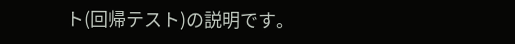ト(回帰テスト)の説明です。